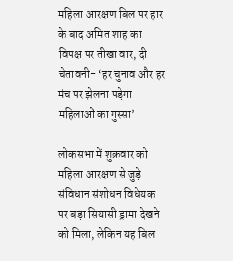महिला आरक्षण बिल पर हार के बाद अमित शाह का विपक्ष पर तीखा वार, दी चेतावनी- ‘हर चुनाव और हर मंच पर झेलना पड़ेगा महिलाओं का गुस्सा’

लोकसभा में शुक्रवार को महिला आरक्षण से जुड़े संविधान संशोधन विधेयक पर बड़ा सियासी ड्रामा देखने को मिला, लेकिन यह बिल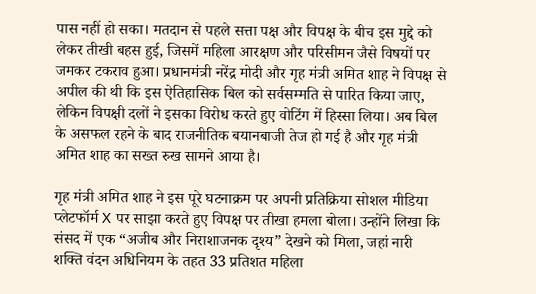पास नहीं हो सका। मतदान से पहले सत्ता पक्ष और विपक्ष के बीच इस मुद्दे को लेकर तीखी बहस हुई, जिसमें महिला आरक्षण और परिसीमन जैसे विषयों पर जमकर टकराव हुआ। प्रधानमंत्री नरेंद्र मोदी और गृह मंत्री अमित शाह ने विपक्ष से अपील की थी कि इस ऐतिहासिक बिल को सर्वसम्मति से पारित किया जाए, लेकिन विपक्षी दलों ने इसका विरोध करते हुए वोटिंग में हिस्सा लिया। अब बिल के असफल रहने के बाद राजनीतिक बयानबाजी तेज हो गई है और गृह मंत्री अमित शाह का सख्त रुख सामने आया है।

गृह मंत्री अमित शाह ने इस पूरे घटनाक्रम पर अपनी प्रतिक्रिया सोशल मीडिया प्लेटफॉर्म X पर साझा करते हुए विपक्ष पर तीखा हमला बोला। उन्होंने लिखा कि संसद में एक “अजीब और निराशाजनक दृश्य” देखने को मिला, जहां नारी शक्ति वंदन अधिनियम के तहत 33 प्रतिशत महिला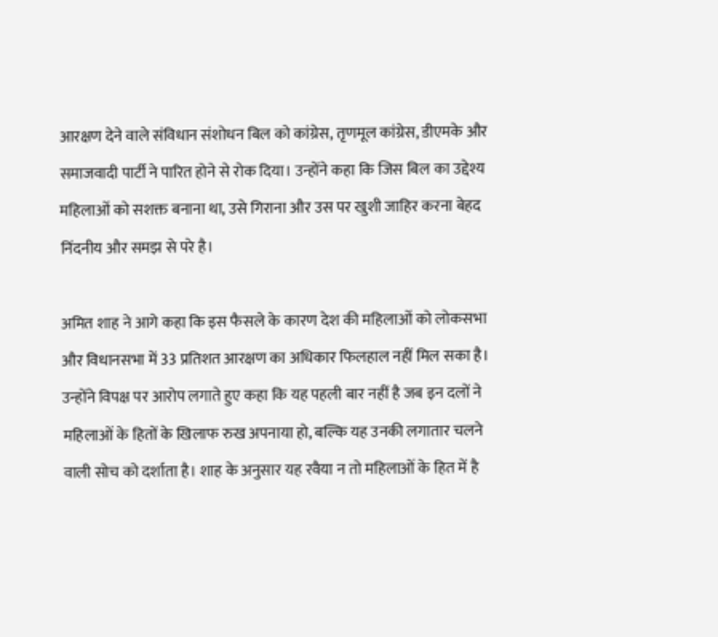आरक्षण देने वाले संविधान संशोधन बिल को कांग्रेस, तृणमूल कांग्रेस, डीएमके और समाजवादी पार्टी ने पारित होने से रोक दिया। उन्होंने कहा कि जिस बिल का उद्देश्य महिलाओं को सशक्त बनाना था, उसे गिराना और उस पर खुशी जाहिर करना बेहद निंदनीय और समझ से परे है।

अमित शाह ने आगे कहा कि इस फैसले के कारण देश की महिलाओं को लोकसभा और विधानसभा में 33 प्रतिशत आरक्षण का अधिकार फिलहाल नहीं मिल सका है। उन्होंने विपक्ष पर आरोप लगाते हुए कहा कि यह पहली बार नहीं है जब इन दलों ने महिलाओं के हितों के खिलाफ रुख अपनाया हो, बल्कि यह उनकी लगातार चलने वाली सोच को दर्शाता है। शाह के अनुसार यह रवैया न तो महिलाओं के हित में है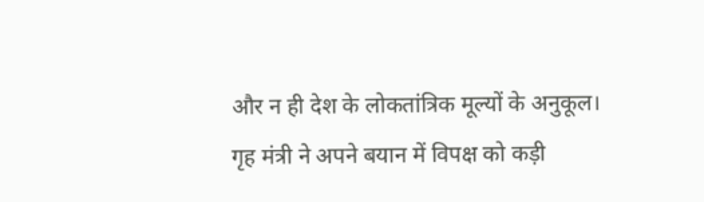और न ही देश के लोकतांत्रिक मूल्यों के अनुकूल।
गृह मंत्री ने अपने बयान में विपक्ष को कड़ी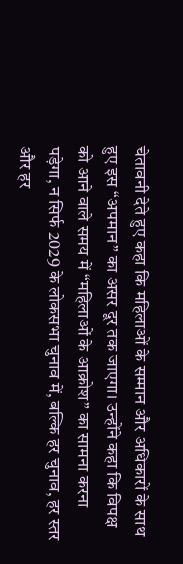चेतावनी देते हुए कहा कि महिलाओं के सम्मान और अधिकारों के साथ हुए इस “अपमान” का असर दूर तक जाएगा। उन्होंने कहा कि विपक्ष को आने वाले समय में “महिलाओं के आक्रोश” का सामना करना पड़ेगा, न सिर्फ 2029 के लोकसभा चुनाव में, बल्कि हर चुनाव, हर स्तर और हर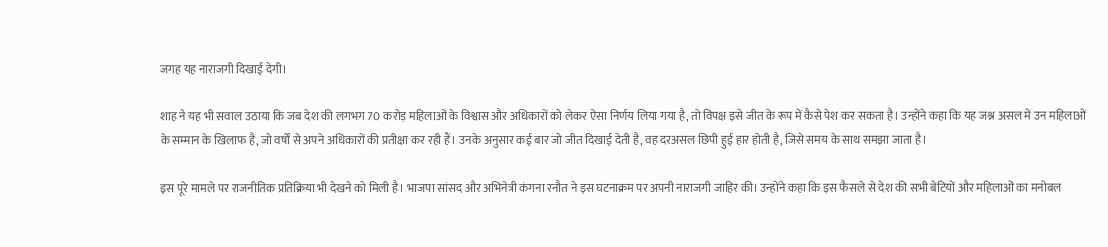जगह यह नाराजगी दिखाई देगी।

शाह ने यह भी सवाल उठाया कि जब देश की लगभग 70 करोड़ महिलाओं के विश्वास और अधिकारों को लेकर ऐसा निर्णय लिया गया है, तो विपक्ष इसे जीत के रूप में कैसे पेश कर सकता है। उन्होंने कहा कि यह जश्न असल में उन महिलाओं के सम्मान के खिलाफ है, जो वर्षों से अपने अधिकारों की प्रतीक्षा कर रही हैं। उनके अनुसार कई बार जो जीत दिखाई देती है, वह दरअसल छिपी हुई हार होती है, जिसे समय के साथ समझा जाता है।

इस पूरे मामले पर राजनीतिक प्रतिक्रिया भी देखने को मिली है। भाजपा सांसद और अभिनेत्री कंगना रनौत ने इस घटनाक्रम पर अपनी नाराजगी जाहिर की। उन्होंने कहा कि इस फैसले से देश की सभी बेटियों और महिलाओं का मनोबल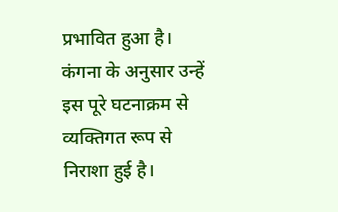प्रभावित हुआ है। कंगना के अनुसार उन्हें इस पूरे घटनाक्रम से व्यक्तिगत रूप से निराशा हुई है।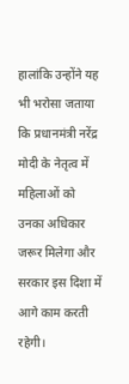हालांकि उन्होंने यह भी भरोसा जताया कि प्रधानमंत्री नरेंद्र मोदी के नेतृत्व में महिलाओं को उनका अधिकार जरूर मिलेगा और सरकार इस दिशा में आगे काम करती रहेगी।